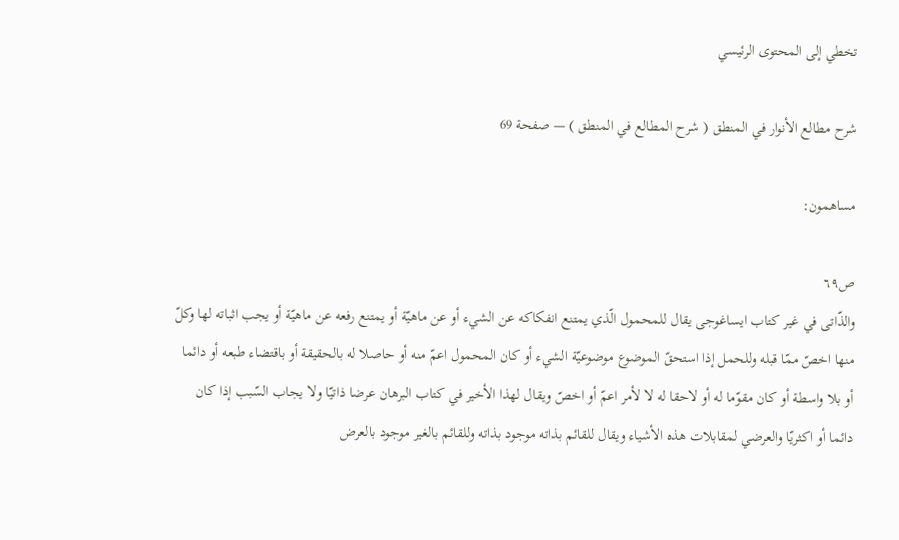تخطي إلى المحتوى الرئيسي

شرح مطالع الأنوار في المنطق ( شرح المطالع في المنطق ) — صفحة 69

مساهمون:

ص٦٩
والذّاتى في غير كتاب ايساغوجى يقال للمحمول الّذي يمتنع انفكاكه عن الشيء أو عن ماهيّة أو يمتنع رفعه عن ماهيّة أو يجب اثباته لها وكلّ منها اخصّ ممّا قبله وللحمل إذا استحقّ الموضوع موضوعيّة الشيء أو كان المحمول اعمّ منه أو حاصلا له بالحقيقة أو باقتضاء طبعه أو دائما أو بلا واسطة أو كان مقوّما له أو لاحقا له لا لأمر اعمّ أو اخصّ ويقال لهذا الأخير في كتاب البرهان عرضا ذاتيّا ولا يجاب السّبب إذا كان دائما أو اكثريّا والعرضي لمقابلات هذه الأشياء ويقال للقائم بذاته موجود بذاته وللقائم بالغير موجود بالعرض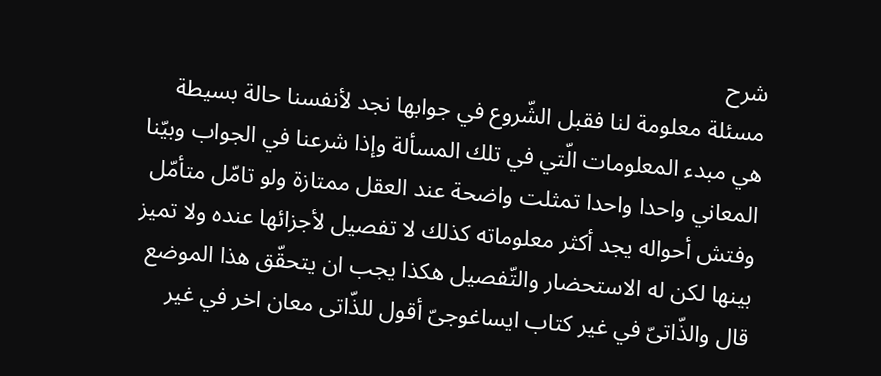شرح
مسئلة معلومة لنا فقبل الشّروع في جوابها نجد لأنفسنا حالة بسيطة هي مبدء المعلومات الّتي في تلك المسألة وإذا شرعنا في الجواب وبيّنا المعاني واحدا واحدا تمثلت واضحة عند العقل ممتازة ولو تامّل متأمّل وفتش أحواله يجد أكثر معلوماته كذلك لا تفصيل لأجزائها عنده ولا تميز بينها لكن له الاستحضار والتّفصيل هكذا يجب ان يتحقّق هذا الموضع قال والذّاتىّ في غير كتاب ايساغوجىّ أقول للذّاتى معان اخر في غير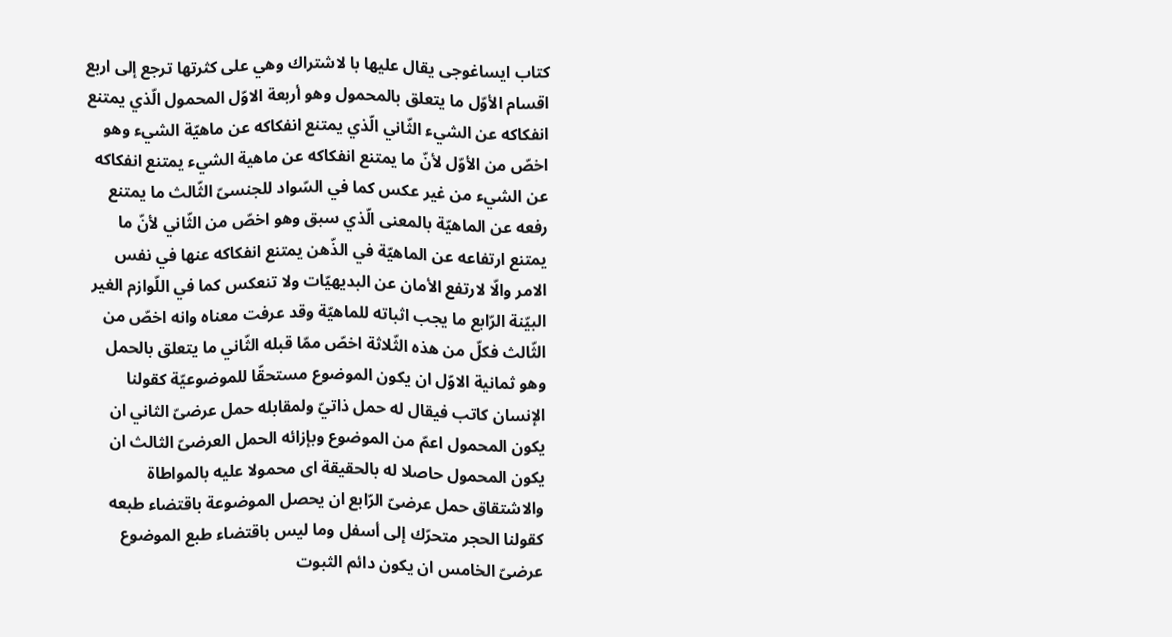كتاب ايساغوجى يقال عليها با لاشتراك وهي على كثرتها ترجع إلى اربع اقسام الأوّل ما يتعلق بالمحمول وهو أربعة الاوّل المحمول الّذي يمتنع انفكاكه عن الشيء الثّاني الّذي يمتنع انفكاكه عن ماهيّة الشيء وهو اخصّ من الأوّل لأنّ ما يمتنع انفكاكه عن ماهية الشيء يمتنع انفكاكه عن الشيء من غير عكس كما في السّواد للجنسىّ الثّالث ما يمتنع رفعه عن الماهيّة بالمعنى الّذي سبق وهو اخصّ من الثّاني لأنّ ما يمتنع ارتفاعه عن الماهيّة في الذّهن يمتنع انفكاكه عنها في نفس الامر والّا لارتفع الأمان عن البديهيّات ولا تنعكس كما في اللّوازم الغير البيّنة الرّابع ما يجب اثباته للماهيّة وقد عرفت معناه وانه اخصّ من الثّالث فكلّ من هذه الثّلاثة اخصّ ممّا قبله الثّاني ما يتعلق بالحمل وهو ثمانية الاوّل ان يكون الموضوع مستحقّا للموضوعيّة كقولنا الإنسان كاتب فيقال له حمل ذاتيّ ولمقابله حمل عرضىّ الثاني ان يكون المحمول اعمّ من الموضوع وبإزائه الحمل العرضىّ الثالث ان يكون المحمول حاصلا له بالحقيقة اى محمولا عليه بالمواطاة والاشتقاق حمل عرضىّ الرّابع ان يحصل الموضوعة باقتضاء طبعه كقولنا الحجر متحرّك إلى أسفل وما ليس باقتضاء طبع الموضوع عرضىّ الخامس ان يكون دائم الثبوت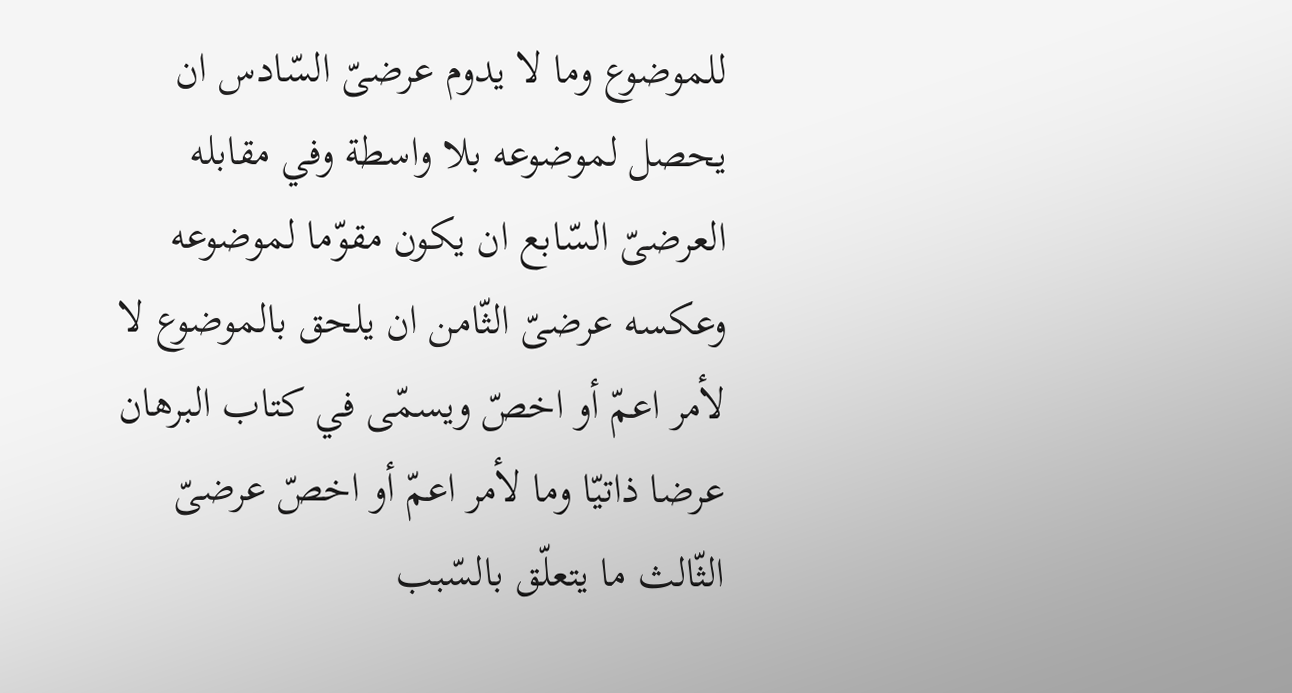للموضوع وما لا يدوم عرضىّ السّادس ان يحصل لموضوعه بلا واسطة وفي مقابله العرضىّ السّابع ان يكون مقوّما لموضوعه وعكسه عرضىّ الثّامن ان يلحق بالموضوع لا لأمر اعمّ أو اخصّ ويسمّى في كتاب البرهان عرضا ذاتيّا وما لأمر اعمّ أو اخصّ عرضىّ الثّالث ما يتعلّق بالسّبب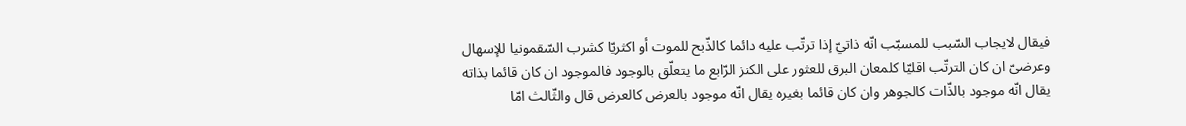فيقال لايجاب السّبب للمسبّب انّه ذاتيّ إذا ترتّب عليه دائما كالذّبح للموت أو اكثريّا كشرب السّقمونيا للإسهال وعرضىّ ان كان الترتّب اقليّا كلمعان البرق للعثور على الكنز الرّابع ما يتعلّق بالوجود فالموجود ان كان قائما بذاته يقال انّه موجود بالذّات كالجوهر وان كان قائما بغيره يقال انّه موجود بالعرض كالعرض قال والثّالث امّا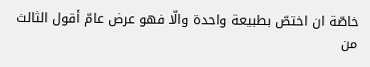خاصّة ان اختصّ بطبيعة واحدة والّا فهو عرض عامّ أقول الثالث من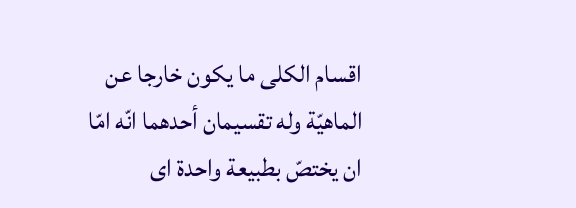اقسام الكلى ما يكون خارجا عن الماهيّة وله تقسيمان أحدهما انّه امّا ان يختصّ بطبيعة واحدة اى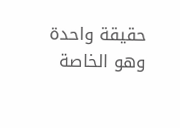حقيقة واحدة وهو الخاصة